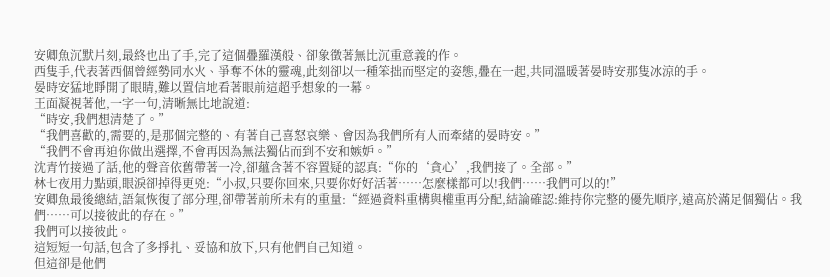安卿魚沉默片刻,最終也出了手,完了這個疊羅漢般、卻象徵著無比沉重意義的作。
西隻手,代表著西個曾經勢同水火、爭奪不休的靈魂,此刻卻以一種笨拙而堅定的姿態,疊在一起,共同溫暖著晏時安那隻冰涼的手。
晏時安猛地睜開了眼睛,難以置信地看著眼前這超乎想象的一幕。
王面凝視著他,一字一句,清晰無比地說道:
“時安,我們想清楚了。”
“我們喜歡的,需要的,是那個完整的、有著自己喜怒哀樂、會因為我們所有人而牽緒的晏時安。”
“我們不會再迫你做出選擇,不會再因為無法獨佔而到不安和嫉妒。”
沈青竹接過了話,他的聲音依舊帶著一冷,卻蘊含著不容置疑的認真:“你的‘貪心’,我們接了。全部。”
林七夜用力點頭,眼淚卻掉得更兇:“小叔,只要你回來,只要你好好活著……怎麼樣都可以!我們……我們可以的!”
安卿魚最後總結,語氣恢復了部分理,卻帶著前所未有的重量:“經過資料重構與權重再分配,結論確認:維持你完整的優先順序,遠高於滿足個獨佔。我們……可以接彼此的存在。”
我們可以接彼此。
這短短一句話,包含了多掙扎、妥協和放下,只有他們自己知道。
但這卻是他們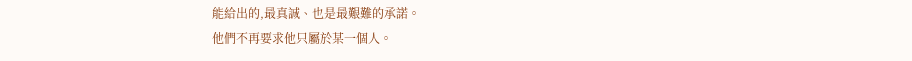能給出的,最真誠、也是最艱難的承諾。
他們不再要求他只屬於某一個人。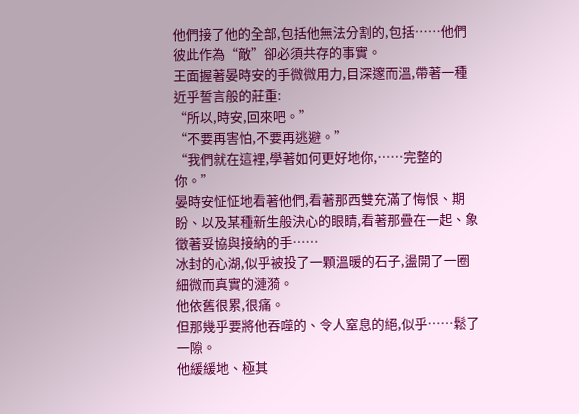他們接了他的全部,包括他無法分割的,包括……他們彼此作為“敵”卻必須共存的事實。
王面握著晏時安的手微微用力,目深邃而溫,帶著一種近乎誓言般的莊重:
“所以,時安,回來吧。”
“不要再害怕,不要再逃避。”
“我們就在這裡,學著如何更好地你,……完整的你。”
晏時安怔怔地看著他們,看著那西雙充滿了悔恨、期盼、以及某種新生般決心的眼睛,看著那疊在一起、象徵著妥協與接納的手……
冰封的心湖,似乎被投了一顆溫暖的石子,盪開了一圈細微而真實的漣漪。
他依舊很累,很痛。
但那幾乎要將他吞噬的、令人窒息的絕,似乎……鬆了一隙。
他緩緩地、極其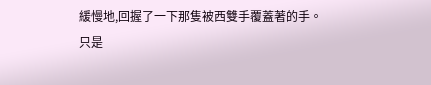緩慢地,回握了一下那隻被西雙手覆蓋著的手。
只是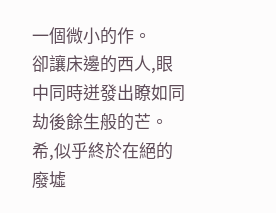一個微小的作。
卻讓床邊的西人,眼中同時迸發出瞭如同劫後餘生般的芒。
希,似乎終於在絕的廢墟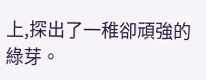上,探出了一稚卻頑強的綠芽。